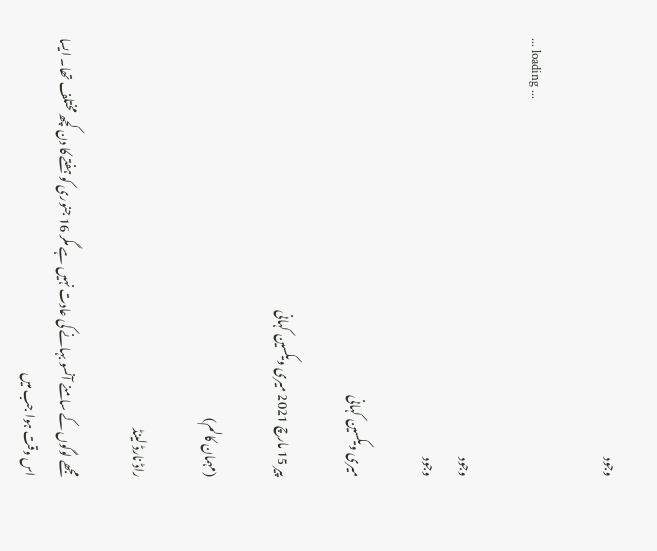وجود

... loading ...

وجود
وجود

میری ویکسین کہانی

پیر 15 مارچ 2021 میری ویکسین کہانی

(مہمان کالم)

راڈ نارڈ لینڈ

مجھے لوگوں کے سامنے آنسو بہانے کی عادت نہیں ہے مگر 16 جنوری کو ہفتے کا دن کچھ مختلف تھا۔ ایسا اس وقت ہوا جب میں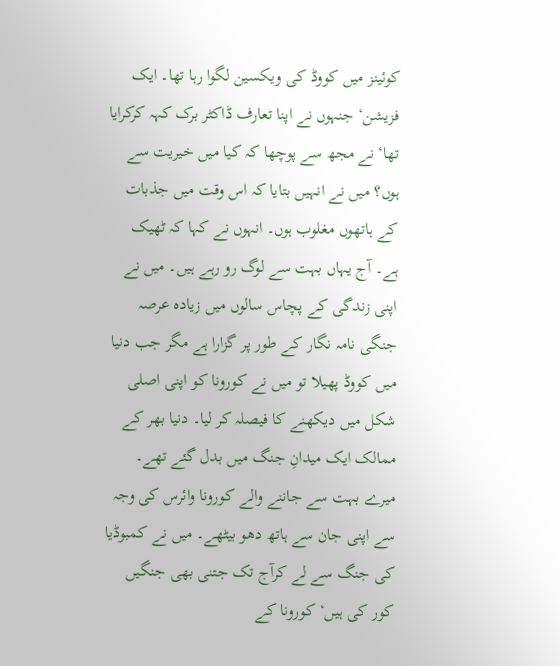کوئینز میں کووڈ کی ویکسین لگوا رہا تھا۔ ایک فزیشن‘ جنہوں نے اپنا تعارف ڈاکٹر برک کہہ کرکرایا تھا‘ نے مجھ سے پوچھا کہ کیا میں خیریت سے ہوں؟ میں نے انہیں بتایا کہ اس وقت میں جذبات کے ہاتھوں مغلوب ہوں۔ انہوں نے کہا کہ ٹھیک ہے۔ آج یہاں بہت سے لوگ رو رہے ہیں۔ میں نے اپنی زندگی کے پچاس سالوں میں زیادہ عرصہ جنگی نامہ نگار کے طور پر گزارا ہے مگر جب دنیا میں کووڈ پھیلا تو میں نے کورونا کو اپنی اصلی شکل میں دیکھنے کا فیصلہ کر لیا۔ دنیا بھر کے ممالک ایک میدانِ جنگ میں بدل گئے تھے۔ میرے بہت سے جاننے والے کورونا وائرس کی وجہ سے اپنی جان سے ہاتھ دھو بیٹھے۔ میں نے کمبوڈیا کی جنگ سے لے کرآج تک جتنی بھی جنگیں کور کی ہیں‘ کورونا کے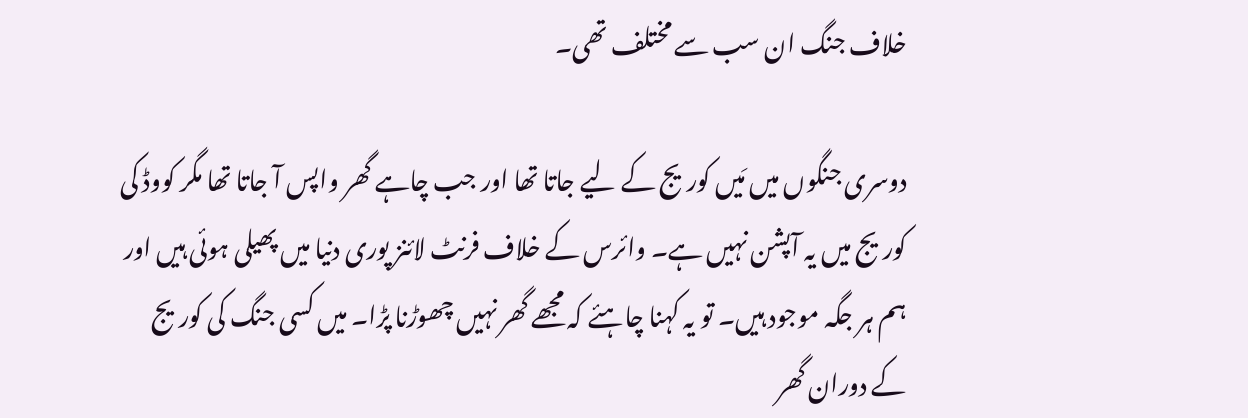خلاف جنگ ان سب سے مختلف تھی۔

دوسری جنگوں میں مَیں کوریج کے لیے جاتا تھا اور جب چاہے گھر واپس آ جاتا تھا مگر کووڈ کی کوریج میں یہ آپشن نہیں ہے۔ وائرس کے خلاف فرنٹ لائنز پوری دنیا میں پھیلی ہوئی ہیں اور ہم ہر جگہ موجود ہیں۔ تو یہ کہنا چاہئے کہ مجھے گھر نہیں چھوڑنا پڑا۔ میں کسی جنگ کی کوریج کے دوران گھر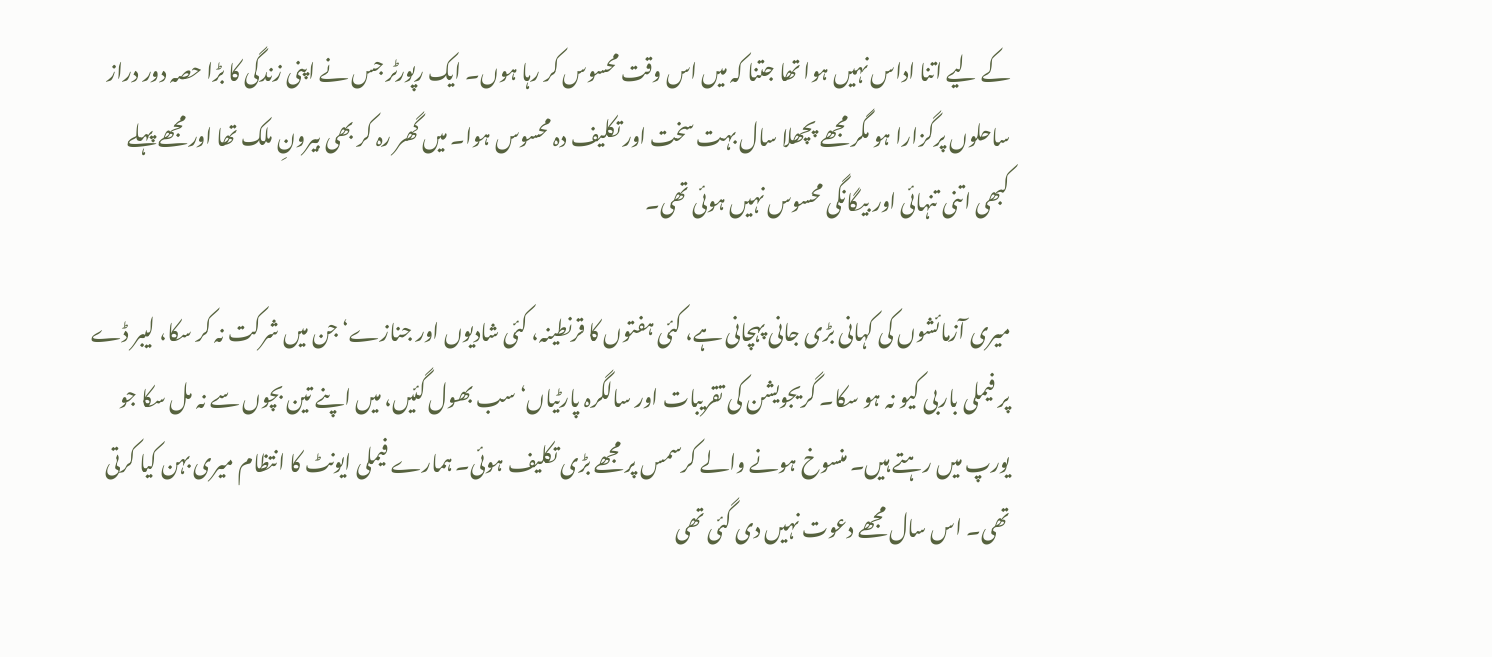کے لیے اتنا اداس نہیں ہوا تھا جتنا کہ میں اس وقت محسوس کر رہا ہوں۔ ایک رپورٹر جس نے اپنی زندگی کا بڑا حصہ دور دراز ساحلوں پرگزارا ہو مگر مجھے پچھلا سال بہت سخت اور تکلیف دہ محسوس ہوا۔ میں گھر رہ کر بھی بیرونِ ملک تھا اور مجھے پہلے کبھی اتنی تنہائی اور بیگانگی محسوس نہیں ہوئی تھی۔

میری آزمائشوں کی کہانی بڑی جانی پہچانی ہے، کئی ہفتوں کا قرنطینہ، کئی شادیوں اور جنازے‘ جن میں شرکت نہ کر سکا، لیبر ڈے پر فیملی باربی کیو نہ ہو سکا۔ گریجویشن کی تقریبات اور سالگرہ پارٹیاں‘ سب بھول گئیں، میں اپنے تین بچوں سے نہ مل سکا جو یورپ میں رہتے ہیں۔ منسوخ ہونے والے کرسمس پر مجھے بڑی تکلیف ہوئی۔ ہمارے فیملی ایونٹ کا انتظام میری بہن کیا کرتی تھی۔ اس سال مجھے دعوت نہیں دی گئی تھی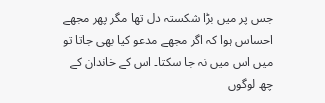جس پر میں بڑا شکستہ دل تھا مگر پھر مجھے احساس ہوا کہ اگر مجھے مدعو کیا بھی جاتا تو میں اس میں نہ جا سکتا۔ اس کے خاندان کے چھ لوگوں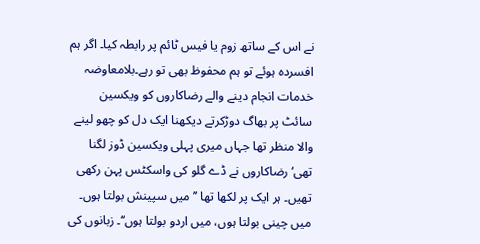نے اس کے ساتھ زوم یا فیس ٹائم پر رابطہ کیا۔ اگر ہم افسردہ ہوئے تو ہم محفوظ بھی تو رہے۔بلامعاوضہ خدمات انجام دینے والے رضاکاروں کو ویکسین سائٹ پر بھاگ دوڑکرتے دیکھنا ایک دل کو چھو لینے والا منظر تھا جہاں میری پہلی ویکسین ڈوز لگنا تھی‘ رضاکاروں نے ڈے گلو کی واسکٹس پہن رکھی تھیں۔ ہر ایک پر لکھا تھا ’’میں سپینش بولتا ہوں۔ میں چینی بولتا ہوں، میں اردو بولتا ہوں‘‘۔ زبانوں کی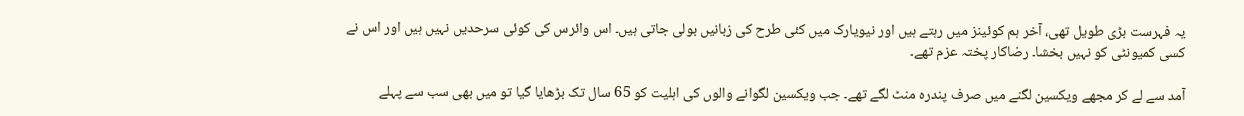یہ فہرست بڑی طویل تھی، آخر ہم کوئینز میں رہتے ہیں اور نیویارک میں کئی طرح کی زبانیں بولی جاتی ہیں۔ اس وائرس کی کوئی سرحدیں نہیں ہیں اور اس نے کسی کمیونٹی کو نہیں بخشا۔ رضاکار پختہ عزم تھے۔

آمد سے لے کر مجھے ویکسین لگنے میں صرف پندرہ منٹ لگے تھے۔ جب ویکسین لگوانے والوں کی اہلیت کو 65 سال تک بڑھایا گیا تو میں بھی سب سے پہلے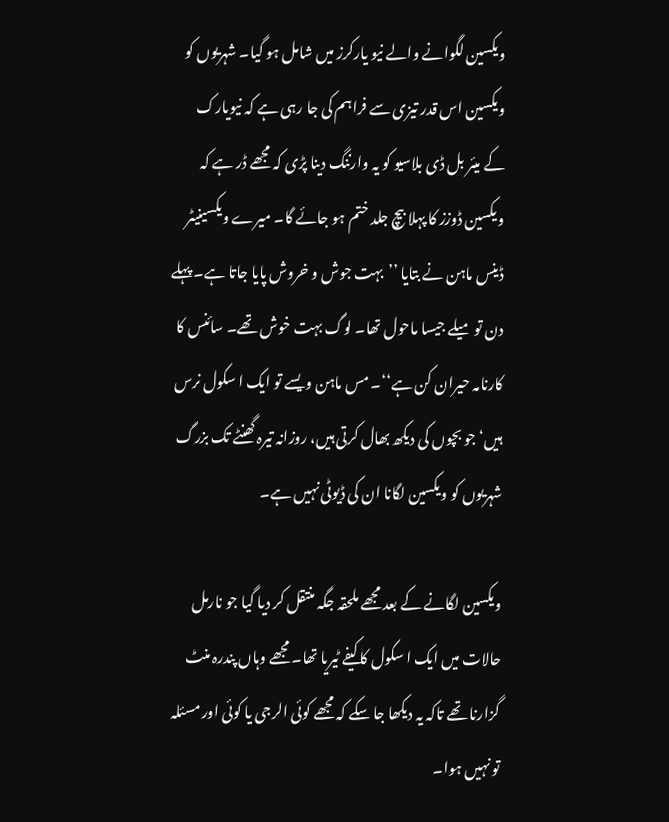ویکسین لگوانے والے نیو یارکرز میں شامل ہو گیا۔ شہریوں کو ویکسین اس قدر تیزی سے فراہم کی جا رہی ہے کہ نیویارک کے میئر بل ڈی بلاسیو کو یہ وارننگ دینا پڑی کہ مجھے ڈر ہے کہ ویکسین ڈوزز کا پہلا بیچ جلد ختم ہو جائے گا۔ میرے ویکسینیٹر ڈینس ماہن نے بتایا ’’بہت جوش و خروش پایا جاتا ہے۔ پہلے دن تو میلے جیسا ماحول تھا۔ لوگ بہت خوش تھے۔ سائنس کا کارنامہ حیران کن ہے‘‘۔ مس ماہن ویسے تو ایک ا سکول نرس ہیں‘ جو بچوں کی دیکھ بھال کرتی ہیں، روزانہ تیرہ گھنٹے تک بزرگ شہریوں کو ویکسین لگانا ان کی ڈیوٹی نہیں ہے۔

ویکسین لگانے کے بعد مجھے ملحقہ جگہ منتقل کر دیا گیا جو نارمل حالات میں ایک ا سکول کا کیفے ٹیریا تھا۔ مجھے وہاں پندرہ منٹ گزارنا تھے تاکہ یہ دیکھا جا سکے کہ مجھے کوئی الرجی یا کوئی اور مسئلہ تو نہیں ہوا۔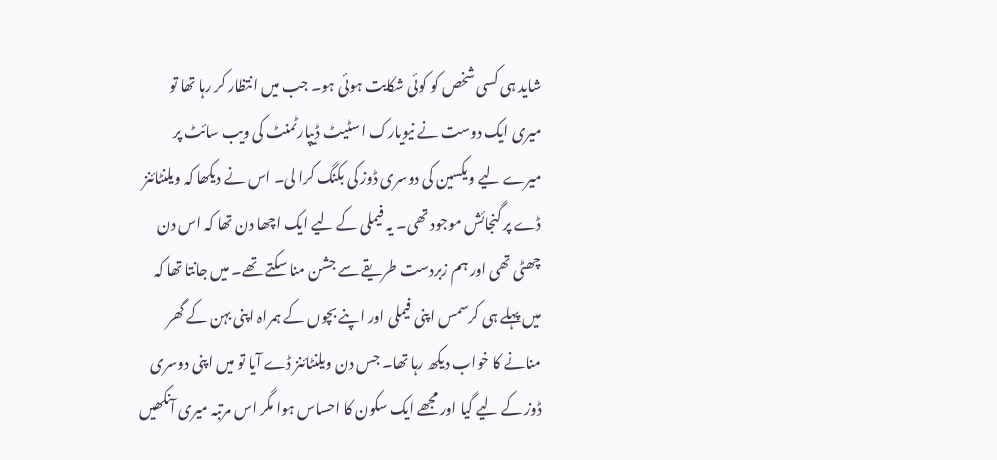شاید ہی کسی شخص کو کوئی شکایت ہوئی ہو۔ جب میں انتظار کر رہا تھا تو میری ایک دوست نے نیویارک ا سٹیٹ ڈیپارٹمنٹ کی ویب سائٹ پر میرے لیے ویکسین کی دوسری ڈوز کی بکنگ کرا لی۔ اس نے دیکھا کہ ویلنٹائنز ڈے پر گنجائش موجود تھی۔ یہ فیملی کے لیے ایک اچھا دن تھا کہ اس دن چھٹی تھی اور ہم زبردست طریقے سے جشن منا سکتے تھے۔ میں جانتا تھا کہ میں پہلے ہی کرسمس اپنی فیملی اور اپنے بچوں کے ہمراہ اپنی بہن کے گھر منانے کا خواب دیکھ رہا تھا۔ جس دن ویلنٹائنز ڈے آیا تو میں اپنی دوسری ڈوز کے لیے گیا اور مجھے ایک سکون کا احساس ہوا مگر اس مرتبہ میری آنکھیں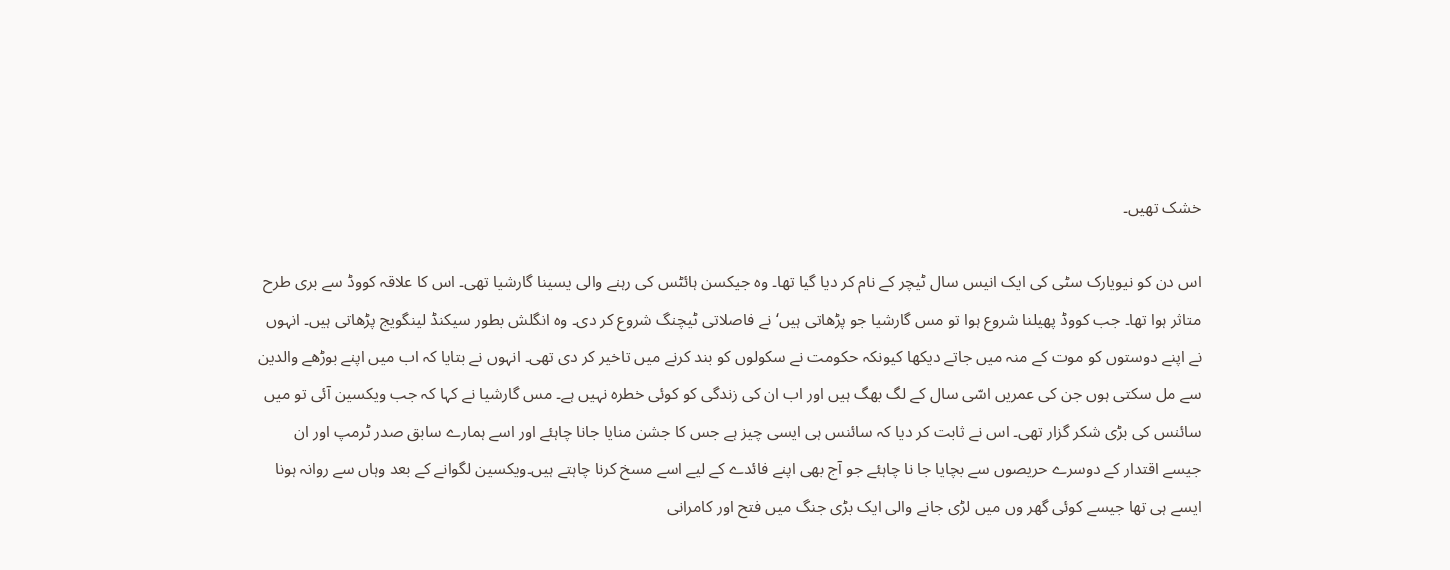خشک تھیں۔

اس دن کو نیویارک سٹی کی ایک انیس سال ٹیچر کے نام کر دیا گیا تھا۔ وہ جیکسن ہائٹس کی رہنے والی یسینا گارشیا تھی۔ اس کا علاقہ کووڈ سے بری طرح متاثر ہوا تھا۔ جب کووڈ پھیلنا شروع ہوا تو مس گارشیا جو پڑھاتی ہیں‘ نے فاصلاتی ٹیچنگ شروع کر دی۔ وہ انگلش بطور سیکنڈ لینگویج پڑھاتی ہیں۔ انہوں نے اپنے دوستوں کو موت کے منہ میں جاتے دیکھا کیونکہ حکومت نے سکولوں کو بند کرنے میں تاخیر کر دی تھی۔ انہوں نے بتایا کہ اب میں اپنے بوڑھے والدین سے مل سکتی ہوں جن کی عمریں اسّی سال کے لگ بھگ ہیں اور اب ان کی زندگی کو کوئی خطرہ نہیں ہے۔ مس گارشیا نے کہا کہ جب ویکسین آئی تو میں سائنس کی بڑی شکر گزار تھی۔ اس نے ثابت کر دیا کہ سائنس ہی ایسی چیز ہے جس کا جشن منایا جانا چاہئے اور اسے ہمارے سابق صدر ٹرمپ اور ان جیسے اقتدار کے دوسرے حریصوں سے بچایا جا نا چاہئے جو آج بھی اپنے فائدے کے لیے اسے مسخ کرنا چاہتے ہیں۔ویکسین لگوانے کے بعد وہاں سے روانہ ہونا ایسے ہی تھا جیسے کوئی گھر وں میں لڑی جانے والی ایک بڑی جنگ میں فتح اور کامرانی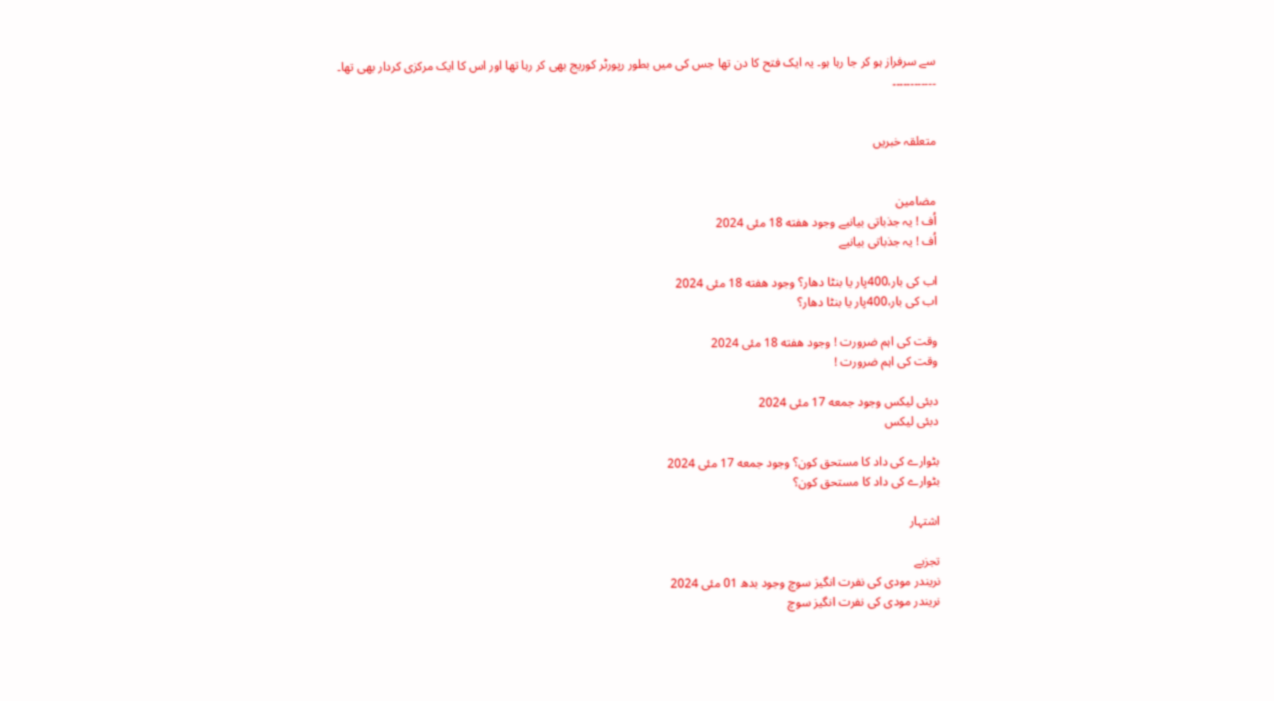سے سرفراز ہو کر جا رہا ہو۔ یہ ایک فتح کا دن تھا جس کی میں بطور رپورٹر کوریج بھی کر رہا تھا اور اس کا ایک مرکزی کردار بھی تھا۔
۔۔۔۔۔۔۔۔۔۔۔۔


متعلقہ خبریں


مضامین
اُف ! یہ جذباتی بیانیے وجود هفته 18 مئی 2024
اُف ! یہ جذباتی بیانیے

اب کی بار،400پار یا بنٹا دھار؟ وجود هفته 18 مئی 2024
اب کی بار،400پار یا بنٹا دھار؟

وقت کی اہم ضرورت ! وجود هفته 18 مئی 2024
وقت کی اہم ضرورت !

دبئی لیکس وجود جمعه 17 مئی 2024
دبئی لیکس

بٹوارے کی داد کا مستحق کون؟ وجود جمعه 17 مئی 2024
بٹوارے کی داد کا مستحق کون؟

اشتہار

تجزیے
نریندر مودی کی نفرت انگیز سوچ وجود بدھ 01 مئی 2024
نریندر مودی کی نفرت انگیز سوچ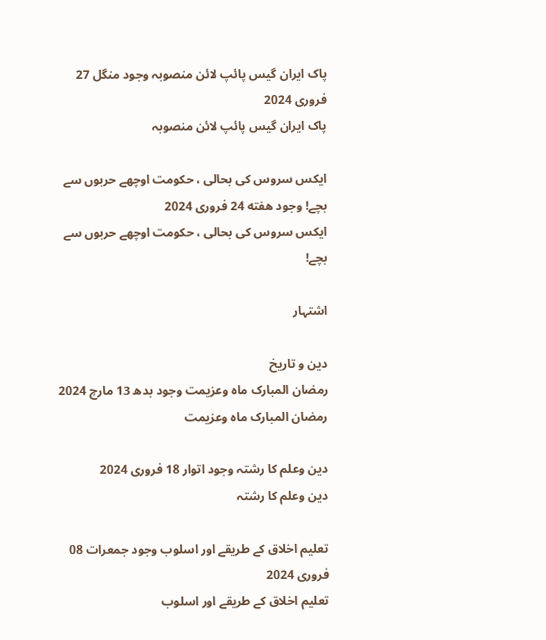پاک ایران گیس پائپ لائن منصوبہ وجود منگل 27 فروری 2024
پاک ایران گیس پائپ لائن منصوبہ

ایکس سروس کی بحالی ، حکومت اوچھے حربوں سے بچے! وجود هفته 24 فروری 2024
ایکس سروس کی بحالی ، حکومت اوچھے حربوں سے بچے!

اشتہار

دین و تاریخ
رمضان المبارک ماہ وعزیمت وجود بدھ 13 مارچ 2024
رمضان المبارک ماہ وعزیمت

دین وعلم کا رشتہ وجود اتوار 18 فروری 2024
دین وعلم کا رشتہ

تعلیم اخلاق کے طریقے اور اسلوب وجود جمعرات 08 فروری 2024
تعلیم اخلاق کے طریقے اور اسلوب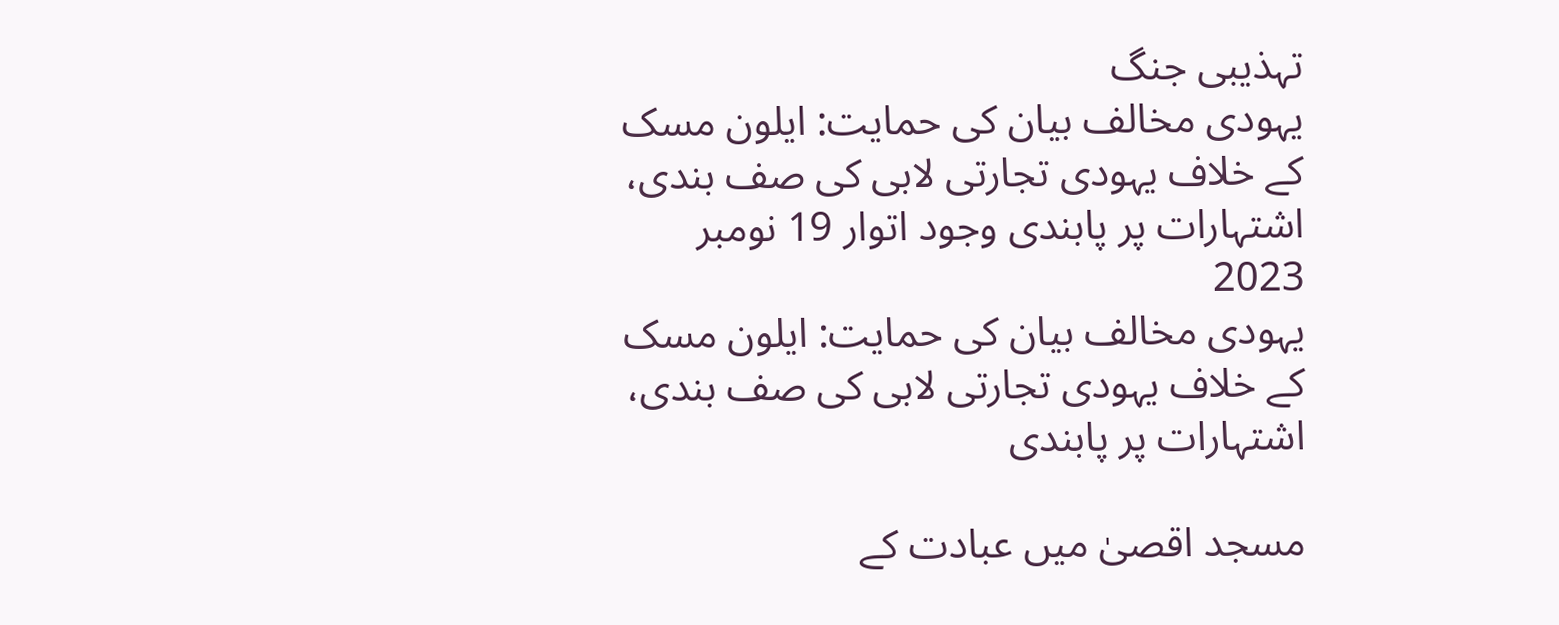تہذیبی جنگ
یہودی مخالف بیان کی حمایت: ایلون مسک کے خلاف یہودی تجارتی لابی کی صف بندی، اشتہارات پر پابندی وجود اتوار 19 نومبر 2023
یہودی مخالف بیان کی حمایت: ایلون مسک کے خلاف یہودی تجارتی لابی کی صف بندی، اشتہارات پر پابندی

مسجد اقصیٰ میں عبادت کے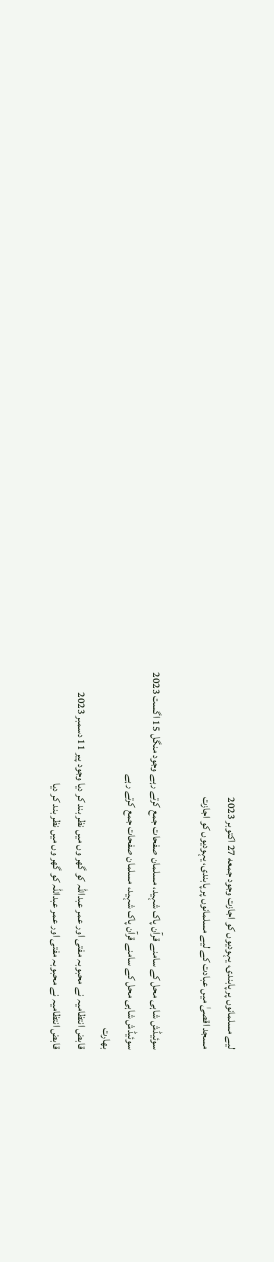لیے مسلمانوں پر پابندی، یہودیوں کو اجازت وجود جمعه 27 اکتوبر 2023
مسجد اقصیٰ میں عبادت کے لیے مسلمانوں پر پابندی، یہودیوں کو اجازت

سوئیڈش شاہی محل کے سامنے قرآن پاک شہید، مسلمان صفحات جمع کرتے رہے وجود منگل 15 اگست 2023
سوئیڈش شاہی محل کے سامنے قرآن پاک شہید، مسلمان صفحات جمع کرتے رہے
بھارت
قابض انتظامیہ نے محبوبہ مفتی اور عمر عبداللہ کو گھر وں میں نظر بند کر دیا وجود پیر 11 دسمبر 2023
قابض انتظامیہ نے محبوبہ مفتی اور عمر عبداللہ کو گھر وں میں نظر بند کر دیا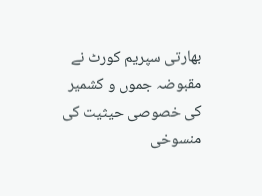بھارتی سپریم کورٹ نے مقبوضہ جموں و کشمیر کی خصوصی حیثیت کی منسوخی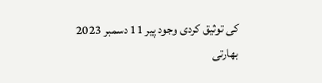کی توثیق کردی وجود پیر 11 دسمبر 2023
بھارتی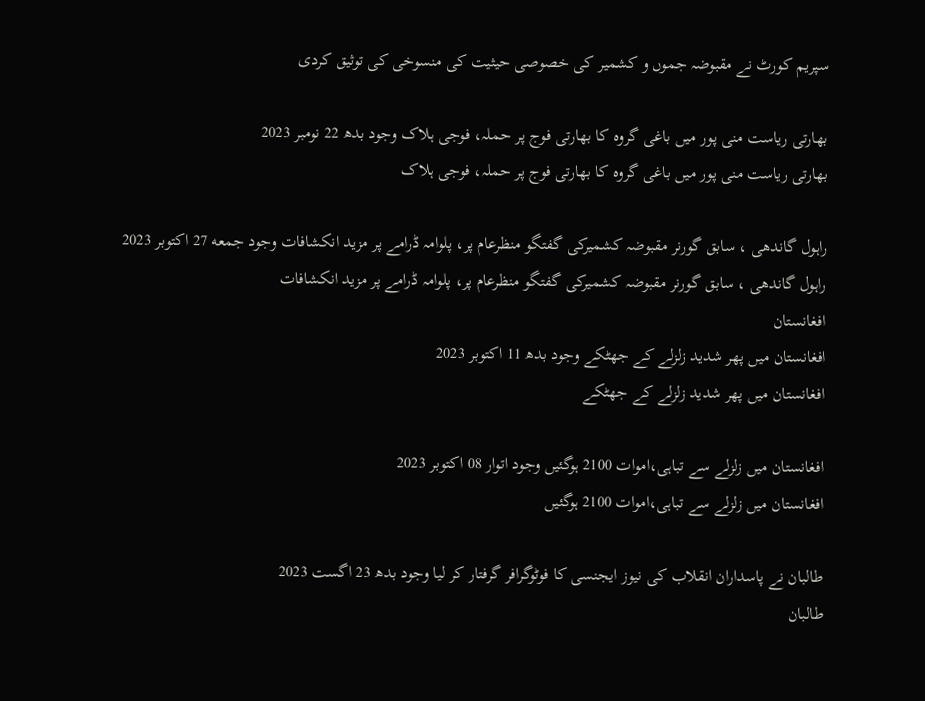سپریم کورٹ نے مقبوضہ جموں و کشمیر کی خصوصی حیثیت کی منسوخی کی توثیق کردی

بھارتی ریاست منی پور میں باغی گروہ کا بھارتی فوج پر حملہ، فوجی ہلاک وجود بدھ 22 نومبر 2023
بھارتی ریاست منی پور میں باغی گروہ کا بھارتی فوج پر حملہ، فوجی ہلاک

راہول گاندھی ، سابق گورنر مقبوضہ کشمیرکی گفتگو منظرعام پر، پلوامہ ڈرامے پر مزید انکشافات وجود جمعه 27 اکتوبر 2023
راہول گاندھی ، سابق گورنر مقبوضہ کشمیرکی گفتگو منظرعام پر، پلوامہ ڈرامے پر مزید انکشافات
افغانستان
افغانستان میں پھر شدید زلزلے کے جھٹکے وجود بدھ 11 اکتوبر 2023
افغانستان میں پھر شدید زلزلے کے جھٹکے

افغانستان میں زلزلے سے تباہی،اموات 2100 ہوگئیں وجود اتوار 08 اکتوبر 2023
افغانستان میں زلزلے سے تباہی،اموات 2100 ہوگئیں

طالبان نے پاسداران انقلاب کی نیوز ایجنسی کا فوٹوگرافر گرفتار کر لیا وجود بدھ 23 اگست 2023
طالبان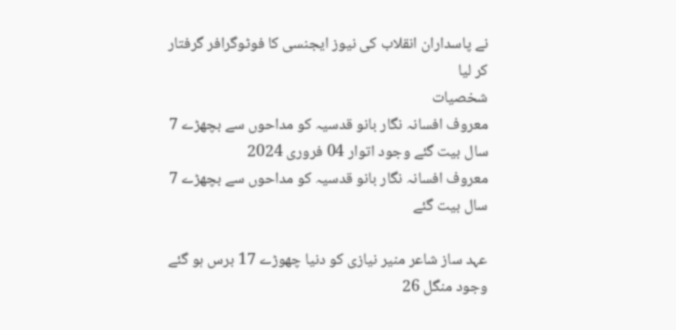نے پاسداران انقلاب کی نیوز ایجنسی کا فوٹوگرافر گرفتار کر لیا
شخصیات
معروف افسانہ نگار بانو قدسیہ کو مداحوں سے بچھڑے 7 سال بیت گئے وجود اتوار 04 فروری 2024
معروف افسانہ نگار بانو قدسیہ کو مداحوں سے بچھڑے 7 سال بیت گئے

عہد ساز شاعر منیر نیازی کو دنیا چھوڑے 17 برس ہو گئے وجود منگل 26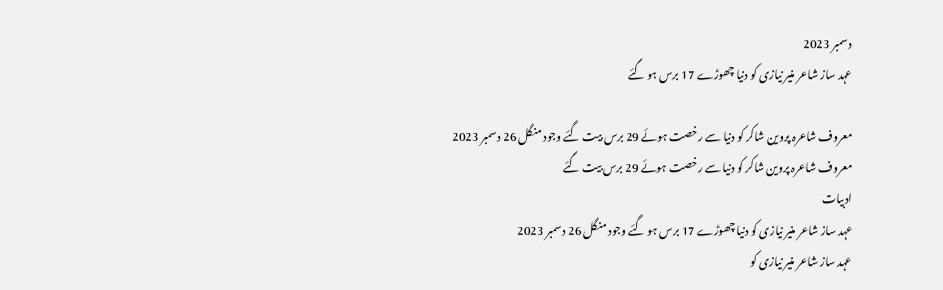دسمبر 2023
عہد ساز شاعر منیر نیازی کو دنیا چھوڑے 17 برس ہو گئے

معروف شاعرہ پروین شاکر کو دنیا سے رخصت ہوئے 29 برس بیت گئے وجود منگل 26 دسمبر 2023
معروف شاعرہ پروین شاکر کو دنیا سے رخصت ہوئے 29 برس بیت گئے
ادبیات
عہد ساز شاعر منیر نیازی کو دنیا چھوڑے 17 برس ہو گئے وجود منگل 26 دسمبر 2023
عہد ساز شاعر منیر نیازی کو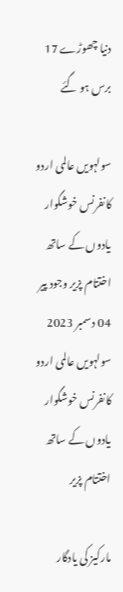دنیا چھوڑے 17 برس ہو گئے

سولہویں عالمی اردو کانفرنس خوشگوار یادوں کے ساتھ اختتام پزیر وجود پیر 04 دسمبر 2023
سولہویں عالمی اردو کانفرنس خوشگوار یادوں کے ساتھ اختتام پزیر

مارکیز کی یادگار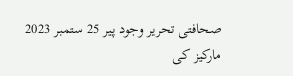صحافتی تحریر وجود پیر 25 ستمبر 2023
مارکیز کی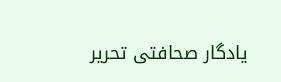یادگار صحافتی تحریر